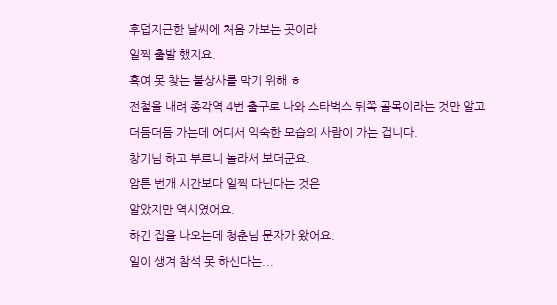후덥지근한 날씨에 처음 가보는 곳이라
일찍 출발 했지요.
혹여 못 찾는 불상사를 막기 위해 ㅎ
전철을 내려 종각역 4번 출구로 나와 스타벅스 뒤쪽 골목이라는 것만 알고
더듬더듬 가는데 어디서 익숙한 모습의 사람이 가는 겁니다.
창기님 하고 부르니 놀라서 보더군요.
암튼 번개 시간보다 일찍 다닌다는 것은
알았지만 역시였어요.
하긴 집을 나오는데 청춘님 문자가 왔어요.
일이 생겨 참석 못 하신다는...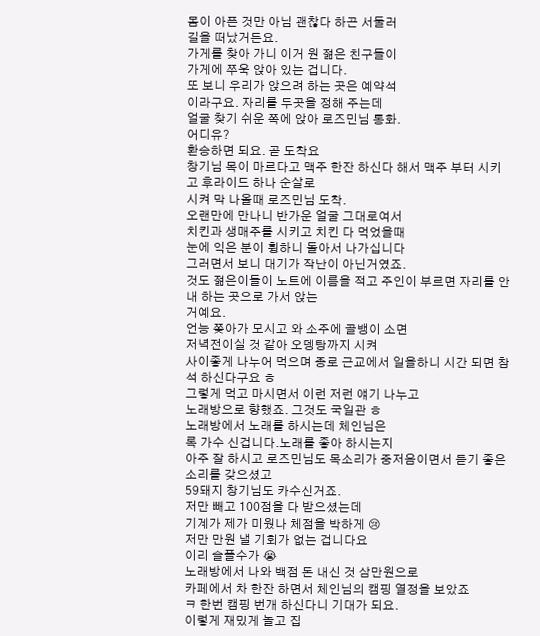몸이 아픈 것만 아님 괜찮다 하곤 서둘러
길을 떠났거든요.
가게를 찾아 가니 이거 원 젊은 친구들이
가게에 쭈욱 앉아 있는 겁니다.
또 보니 우리가 앉으려 하는 곳은 예약석
이라구요. 자리를 두곳을 정해 주는데
얼굴 찾기 쉬운 쪽에 앉아 로즈민님 통화.
어디유?
환승하면 되요. 곧 도착요
창기님 목이 마르다고 맥주 한잔 하신다 해서 맥주 부터 시키고 후라이드 하나 순살로
시켜 막 나올때 로즈민님 도착.
오랜만에 만나니 반가운 얼굴 그대로여서
치킨과 생매주를 시키고 치킨 다 먹었을때
눈에 익은 분이 휭하니 돌아서 나가십니다
그러면서 보니 대기가 작난이 아닌거였죠.
것도 젊은이들이 노트에 이름을 적고 주인이 부르면 자리를 안내 하는 곳으로 가서 앉는
거예요.
언능 쫒아가 모시고 와 소주에 골뱅이 소면
저녁전이실 것 같아 오뎅탕까지 시켜
사이좋게 나누어 먹으며 종로 근교에서 일을하니 시간 되면 참석 하신다구요 ㅎ
그렇게 먹고 마시면서 이런 저런 얘기 나누고
노래방으로 향했죠. 그것도 국일관 ㅎ
노래방에서 노래를 하시는데 체인님은
록 가수 신겁니다.노래를 좋아 하시는지
아주 잘 하시고 로즈민님도 목소리가 중저음이면서 듣기 좋은 소리를 갖으셨고
59돼지 창기님도 카수신거죠.
저만 빼고 100점을 다 받으셨는데
기계가 제가 미웠나 체점을 박하게 😢
저만 만원 낼 기회가 없는 겁니다요
이리 슬플수가 😭
노래방에서 나와 백점 돈 내신 것 삼만원으로
카페에서 차 한잔 하면서 체인님의 캠핑 열정을 보았죠
ㅋ 한번 캠핑 번개 하신다니 기대가 되요.
이렇게 재밌게 놀고 집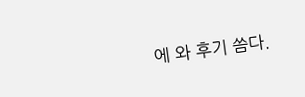에 와 후기 씀다.